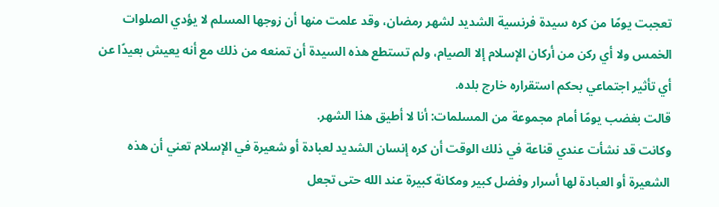تعجبت يومًا من كره سيدة فرنسية الشديد لشهر رمضان، وقد علمت منها أن زوجها المسلم لا يؤدي الصلوات الخمس ولا أي ركن من أركان الإسلام إلا الصيام، ولم تستطع هذه السيدة أن تمنعه من ذلك مع أنه يعيش بعيدًا عن أي تأثير اجتماعي بحكم استقراره خارج بلده.
قالت بغضب يومًا أمام مجموعة من المسلمات: أنا لا أطيق هذا الشهر.
وكانت قد نشأت عندي قناعة في ذلك الوقت أن كره إنسان الشديد لعبادة أو شعيرة في الإسلام تعني أن هذه الشعيرة أو العبادة لها أسرار وفضل كبير ومكانة كبيرة عند الله حتى تجعل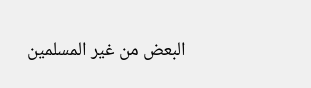البعض من غير المسلمين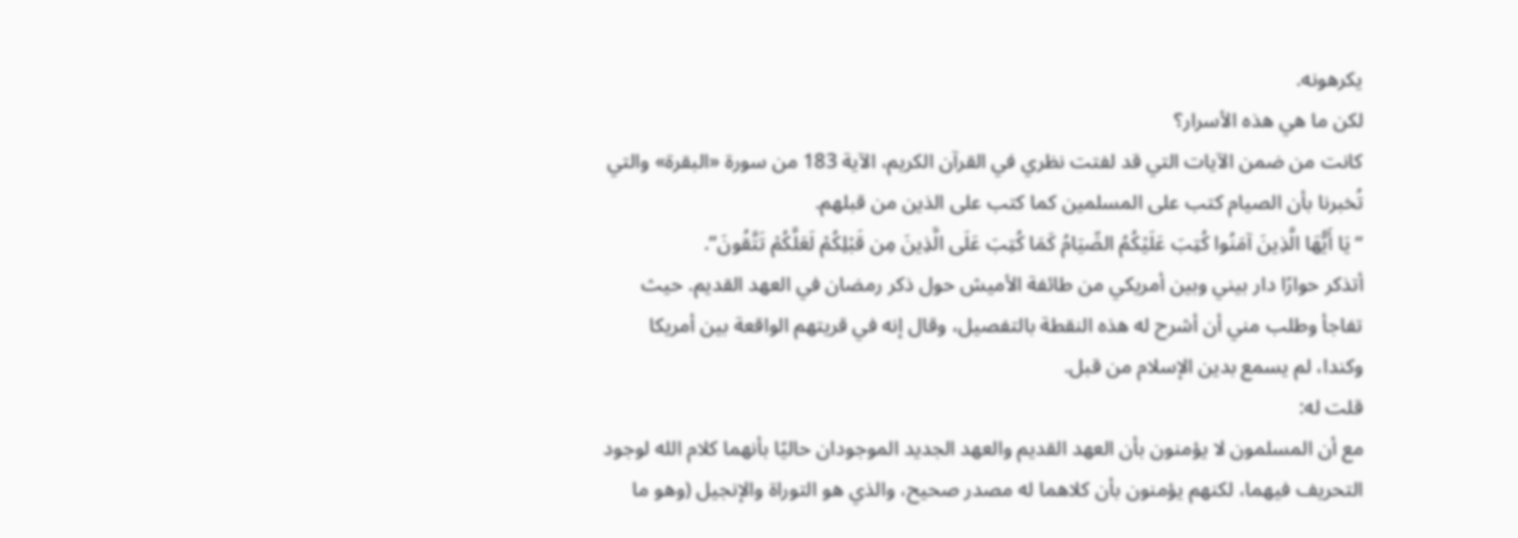يكرهونه.
لكن ما هي هذه الأسرار؟
كانت من ضمن الآيات التي قد لفتت نظري في القرآن الكريم، الآية 183 من سورة «البقرة» والتي تُخبرنا بأن الصيام كتب على المسلمين كما كتب على الذين من قبلهم.
“ يَا أَيُّهَا الَّذِينَ آمَنُوا كُتِبَ عَلَيْكُمُ الصِّيَامُ كَمَا كُتِبَ عَلَى الَّذِينَ مِن قَبْلِكُمْ لَعَلَّكُمْ تَتَّقُونَ”.
أتذكر حوارًا دار بيني وبين أمريكي من طائفة الأميش حول ذكر رمضان في العهد القديم. حيث تفاجأ وطلب مني أن أشرح له هذه النقطة بالتفصيل، وقال إنه في قريتهم الواقعة بين أمريكا وكندا، لم يسمع بدين الإسلام من قبل.
قلت له:
مع أن المسلمون لا يؤمنون بأن العهد القديم والعهد الجديد الموجودان حاليًا بأنهما كلام الله لوجود التحريف فيهما، لكنهم يؤمنون بأن كلاهما له مصدر صحيح، والذي هو التوراة والإنجيل (وهو ما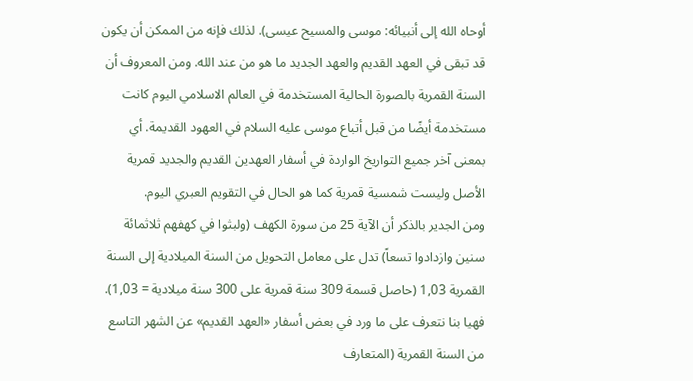أوحاه الله إلى أنبيائه: موسى والمسيح عيسى). لذلك فإنه من الممكن أن يكون قد تبقى في العهد القديم والعهد الجديد ما هو من عند الله. ومن المعروف أن السنة القمرية بالصورة الحالية المستخدمة في العالم الاسلامي اليوم كانت مستخدمة أيضًا من قبل أتباع موسى عليه السلام في العهود القديمة. أي بمعنى آخر جميع التواريخ الواردة في أسفار العهدين القديم والجديد قمرية الأصل وليست شمسية قمرية كما هو الحال في التقويم العبري اليوم.
ومن الجدير بالذكر أن الآية 25 من سورة الكهف (ولبثوا في كهفهم ثلاثمائة سنين وازدادوا تسعاً) تدل على معامل التحويل من السنة الميلادية إلى السنة القمرية 1,03 (حاصل قسمة 309 سنة قمرية على 300 سنة ميلادية = 1,03).
فهيا بنا نتعرف على ما ورد في بعض أسفار «العهد القديم» عن الشهر التاسع من السنة القمرية (المتعارف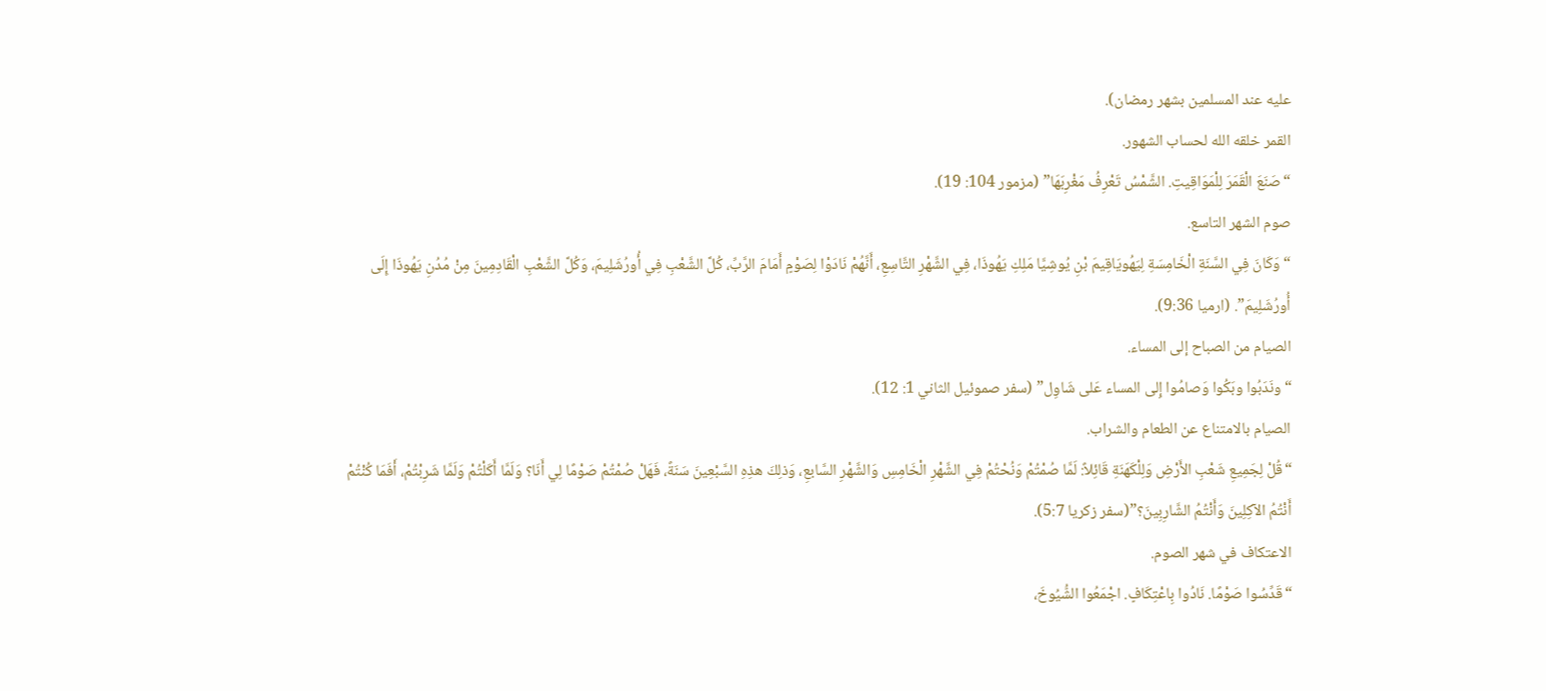عليه عند المسلمين بشهر رمضان).
القمر خلقه الله لحساب الشهور.
“صَنَعَ الْقَمَرَ لِلْمَوَاقِيتِ. الشَّمْسُ تَعْرِفُ مَغْرِبَهَا” (مزمور 104: 19).
صوم الشهر التاسع.
“وَكَانَ فِي السَّنَةِ الْخَامِسَةِ لِيَهُويَاقِيمَ بْنِ يُوشِيَّا مَلِكِ يَهُوذَا، فِي الشَّهْرِ التَّاسِعِ، أَنَّهُمْ نَادَوْا لِصَوْمٍ أَمَامَ الرَّبِّ، كُلَّ الشَّعْبِ فِي أُورُشَلِيمَ، وَكُلَّ الشَّعْبِ الْقَادِمِينَ مِنْ مُدُنِ يَهُوذَا إِلَى أُورُشَلِيمَ”. (ارميا 9:36).
الصيام من الصباح إلى المساء.
“ونَدَبُوا وبَكُوا وَصامُوا إِلى المساء عَلى شَاوِل” (سفر صموئيل الثاني 1: 12).
الصيام بالامتناع عن الطعام والشراب.
“قُلْ لِجَمِيعِ شَعْبِ الأَرْضِ وَلِلْكَهَنَةِ قَائِلاً: لَمَّا صُمْتُمْ وَنُحْتُمْ فِي الشَّهْرِ الْخَامِسِ وَالشَّهْرِ السَّابعِ، وَذلِكَ هذِهِ السَّبْعِينَ سَنَةً، فَهَلْ صُمْتُمْ صَوْمًا لِي أَنَا؟ وَلَمَّا أَكَلْتُمْ وَلَمَّا شَرِبْتُمْ، أَفَمَا كُنْتُمْ أَنْتُمُ الآكِلِينَ وَأَنْتُمُ الشَّارِبِينَ؟”(سفر زكريا 5:7).
الاعتكاف في شهر الصوم.
“قَدِّسُوا صَوْمًا. نَادُوا بِاعْتِكَافٍ. اجْمَعُوا الشُّيُوخَ،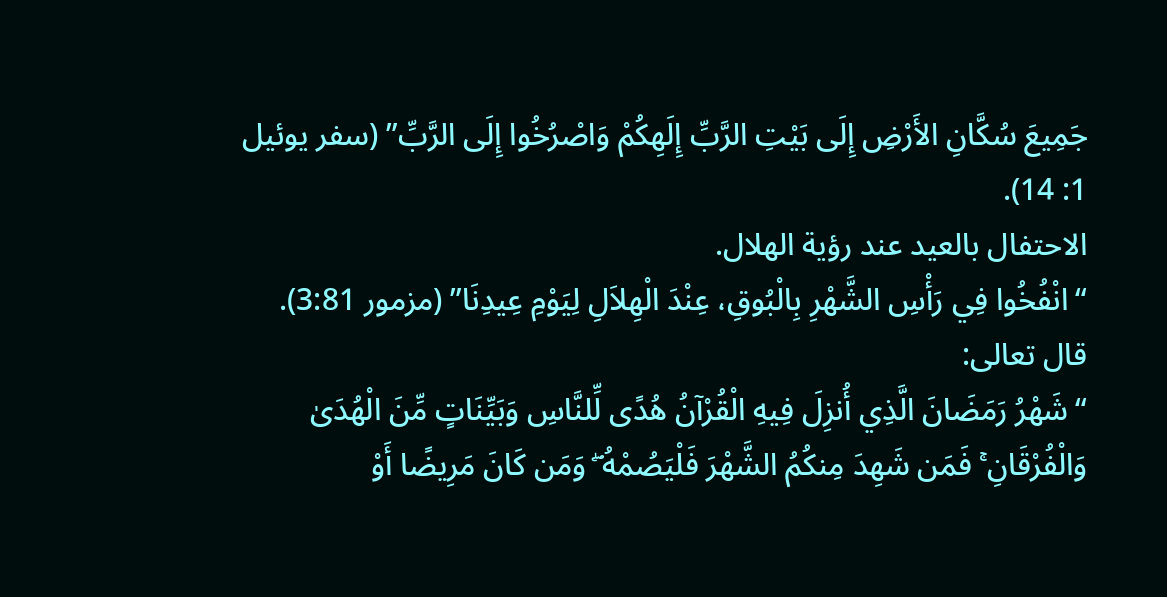جَمِيعَ سُكَّانِ الأَرْضِ إِلَى بَيْتِ الرَّبِّ إِلَهِكُمْ وَاصْرُخُوا إِلَى الرَّبِّ” (سفر يوئيل 1: 14).
الاحتفال بالعيد عند رؤية الهلال.
“انْفُخُوا فِي رَأْسِ الشَّهْرِ بِالْبُوقِ، عِنْدَ الْهِلاَلِ لِيَوْمِ عِيدِنَا” (مزمور 3:81).
قال تعالى:
“شَهْرُ رَمَضَانَ الَّذِي أُنزِلَ فِيهِ الْقُرْآنُ هُدًى لِّلنَّاسِ وَبَيِّنَاتٍ مِّنَ الْهُدَىٰ وَالْفُرْقَانِ ۚ فَمَن شَهِدَ مِنكُمُ الشَّهْرَ فَلْيَصُمْهُ ۖ وَمَن كَانَ مَرِيضًا أَوْ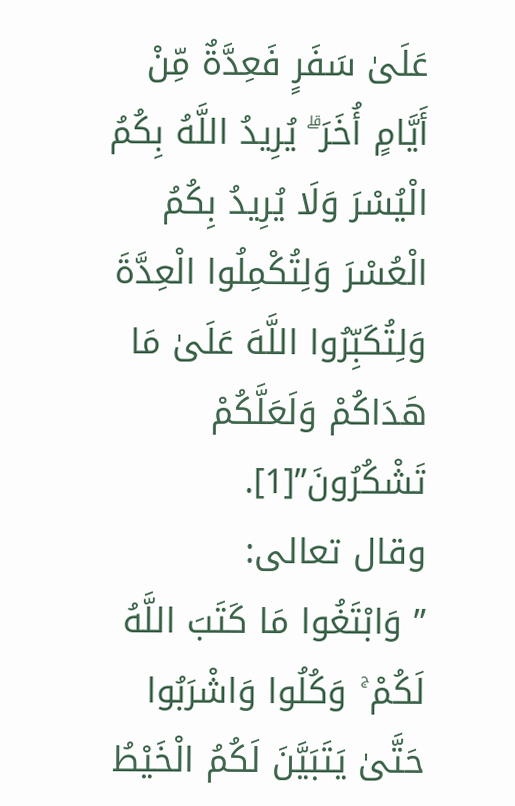عَلَىٰ سَفَرٍ فَعِدَّةٌ مِّنْ أَيَّامٍ أُخَرَ ۗ يُرِيدُ اللَّهُ بِكُمُ الْيُسْرَ وَلَا يُرِيدُ بِكُمُ الْعُسْرَ وَلِتُكْمِلُوا الْعِدَّةَ وَلِتُكَبِّرُوا اللَّهَ عَلَىٰ مَا هَدَاكُمْ وَلَعَلَّكُمْ تَشْكُرُونَ”[1].
وقال تعالى:
” وَابْتَغُوا مَا كَتَبَ اللَّهُ لَكُمْ ۚ وَكُلُوا وَاشْرَبُوا حَتَّىٰ يَتَبَيَّنَ لَكُمُ الْخَيْطُ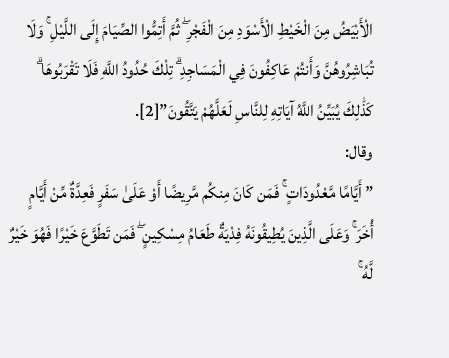الْأَبْيَضُ مِنَ الْخَيْطِ الْأَسْوَدِ مِنَ الْفَجْرِ ۖ ثُمَّ أَتِمُّوا الصِّيَامَ إِلَى اللَّيْلِ ۚ وَلَا تُبَاشِرُوهُنَّ وَأَنتُمْ عَاكِفُونَ فِي الْمَسَاجِدِ ۗ تِلْكَ حُدُودُ اللَّهِ فَلَا تَقْرَبُوهَا ۗ كَذَٰلِكَ يُبَيِّنُ اللَّهُ آيَاتِهِ لِلنَّاسِ لَعَلَّهُمْ يَتَّقُونَ”[2].
وقال:
” أَيَّامًا مَّعْدُودَاتٍ ۚ فَمَن كَانَ مِنكُم مَّرِيضًا أَوْ عَلَىٰ سَفَرٍ فَعِدَّةٌ مِّنْ أَيَّامٍ أُخَرَ ۚ وَعَلَى الَّذِينَ يُطِيقُونَهُ فِدْيَةٌ طَعَامُ مِسْكِينٍ ۖ فَمَن تَطَوَّعَ خَيْرًا فَهُوَ خَيْرٌ لَّهُ ۚ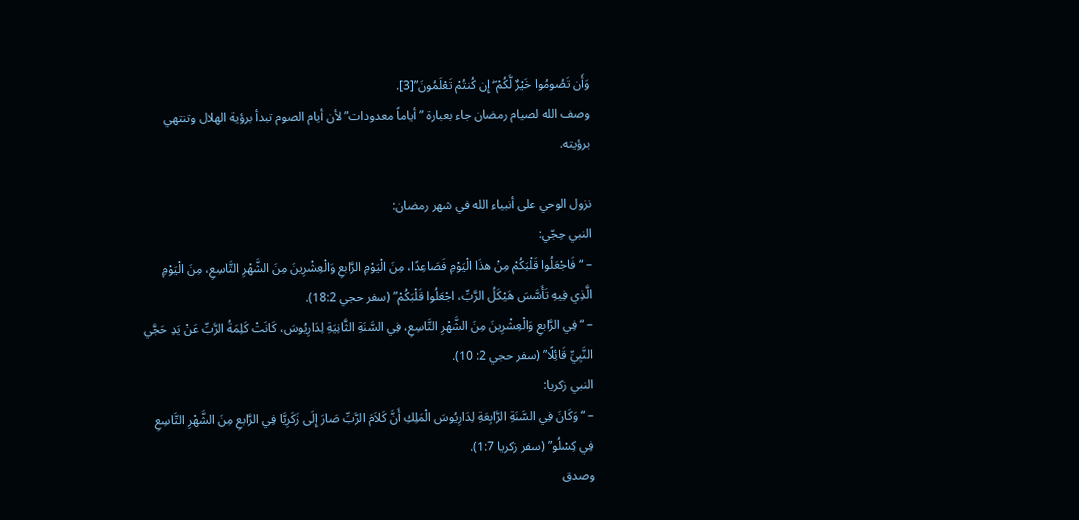وَأَن تَصُومُوا خَيْرٌ لَّكُمْ ۖ إِن كُنتُمْ تَعْلَمُونَ”[3].
وصف الله لصيام رمضان جاء بعبارة ” أياماً معدودات” لأن أيام الصوم تبدأ برؤية الهلال وتنتهي برؤيته.

نزول الوحي على أنبياء الله في شهر رمضان:
النبي حِجّي:
– “فَاجْعَلُوا قَلْبَكُمْ مِنْ هذَا الْيَوْمِ فَصَاعِدًا، مِنَ الْيَوْمِ الرَّابعِ وَالْعِشْرِينَ مِنَ الشَّهْرِ التَّاسِعِ، مِنَ الْيَوْمِ الَّذِي فِيهِ تَأَسَّسَ هَيْكَلُ الرَّبِّ، اجْعَلُوا قَلْبَكُمْ” (سفر حجي 18:2).
– “فِي الرَّابعِ وَالْعِشْرِينَ مِنَ الشَّهْرِ التَّاسِعِ، فِي السَّنَةِ الثَّانِيَةِ لِدَارِيُوسَ، كَانَتْ كَلِمَةُ الرَّبِّ عَنْ يَدِ حَجَّي النَّبِيِّ قَائِلًا” (سفر حجي 2: 10).
النبي زكريا:
– “وَكَانَ فِي السَّنَةِ الرَّابِعَةِ لِدَارِيُوسَ الْمَلِكِ أَنَّ كَلاَمَ الرَّبِّ صَارَ إِلَى زَكَرِيَّا فِي الرَّابعِ مِنَ الشَّهْرِ التَّاسِعِ فِي كِسْلُو” (سفر زكريا 1:7).
وصدق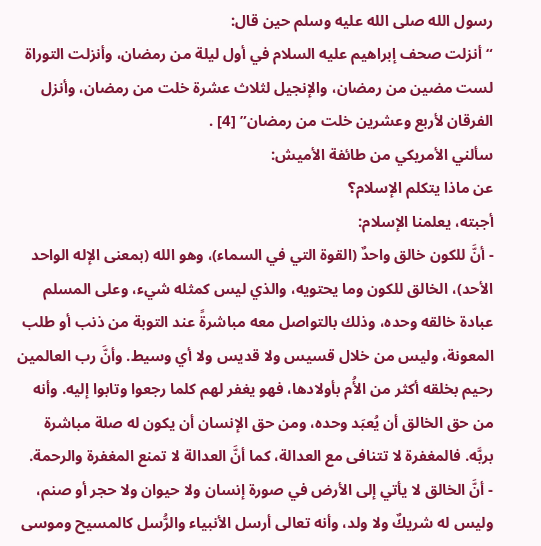رسول الله صلى الله عليه وسلم حين قال:
“أنزلت صحف إبراهيم عليه السلام في أول ليلة من رمضان، وأنزلت التوراة لست مضين من رمضان، والإنجيل لثلاث عشرة خلت من رمضان، وأنزل الفرقان لأربع وعشرين خلت من رمضان” [4] .
سألني الأمريكي من طائفة الأميش:
عن ماذا يتكلم الإسلام؟
أجبته، يعلمنا الإسلام:
- أنَّ للكون خالق واحدٌ (القوة التي في السماء)، وهو الله (بمعنى الإله الواحد الأحد)، الخالق للكون وما يحتويه، والذي ليس كمثله شيء، وعلى المسلم عبادة خالقه وحده، وذلك بالتواصل معه مباشرةً عند التوبة من ذنب أو طلب المعونة، وليس من خلال قسيس ولا قديس ولا أي وسيط. وأنَّ رب العالمين رحيم بخلقه أكثر من الأُم بأولادها، فهو يغفر لهم كلما رجعوا وتابوا إليه. وأنه من حق الخالق أن يُعبَد وحده، ومن حق الإنسان أن يكون له صلة مباشرة بربَّه. فالمغفرة لا تتنافى مع العدالة، كما أنَّ العدالة لا تمنع المغفرة والرحمة.
- أنَّ الخالق لا يأتي إلى الأرض في صورة إنسان ولا حيوان ولا حجر أو صنم، وليس له شريكٌ ولا ولد، وأنه تعالى أرسل الأنبياء والرُّسل كالمسيح وموسى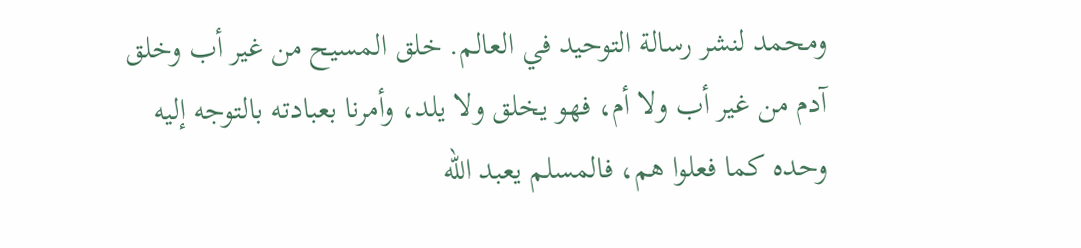ومحمد لنشر رسالة التوحيد في العالم. خلق المسيح من غير أب وخلق آدم من غير أب ولا أم، فهو يخلق ولا يلد، وأمرنا بعبادته بالتوجه إليه وحده كما فعلوا هم، فالمسلم يعبد الله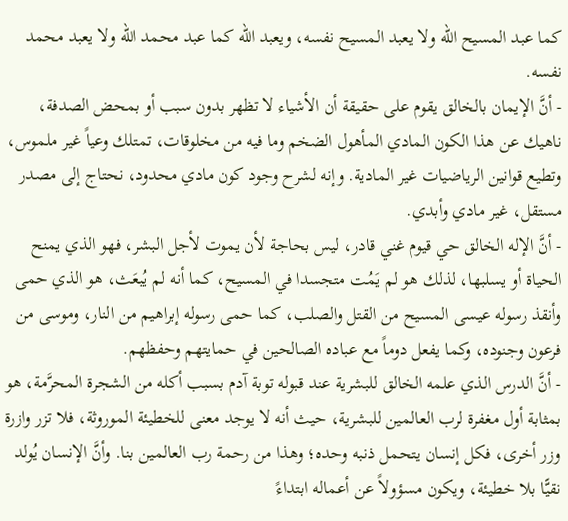كما عبد المسيح الله ولا يعبد المسيح نفسه، ويعبد الله كما عبد محمد الله ولا يعبد محمد نفسه.
- أنَّ الإيمان بالخالق يقوم على حقيقة أن الأشياء لا تظهر بدون سبب أو بمحض الصدفة، ناهيك عن هذا الكون المادي المأهول الضخم وما فيه من مخلوقات، تمتلك وعياً غير ملموس، وتطيع قوانين الرياضيات غير المادية. وإنه لشرح وجود كون مادي محدود، نحتاج إلى مصدر مستقل، غير مادي وأبدي.
- أنَّ الإله الخالق حي قيوم غني قادر، ليس بحاجة لأن يموت لأجل البشر، فهو الذي يمنح الحياة أو يسلبها، لذلك هو لم يَمُت متجسدا في المسيح، كما أنه لم يُبعَث، هو الذي حمى وأنقذ رسوله عيسى المسيح من القتل والصلب، كما حمى رسوله إبراهيم من النار، وموسى من فرعون وجنوده، وكما يفعل دوماً مع عباده الصالحين في حمايتهم وحفظهم.
- أنَّ الدرس الذي علمه الخالق للبشرية عند قبوله توبة آدم بسبب أكله من الشجرة المحرَّمة، هو بمثابة أول مغفرة لرب العالمين للبشرية، حيث أنه لا يوجد معنى للخطيئة الموروثة، فلا تزر وازرة وزر أخرى، فكل إنسان يتحمل ذنبه وحده؛ وهذا من رحمة رب العالمين بنا. وأنَّ الإنسان يُولد نقيًّا بلا خطيئة، ويكون مسؤولاً عن أعماله ابتداءً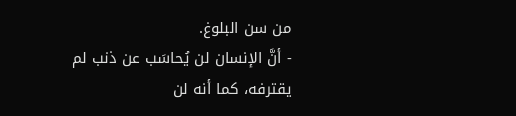من سن البلوغ.
- أنَّ الإنسان لن يُحاسَب عن ذنب لم يقترفه، كما أنه لن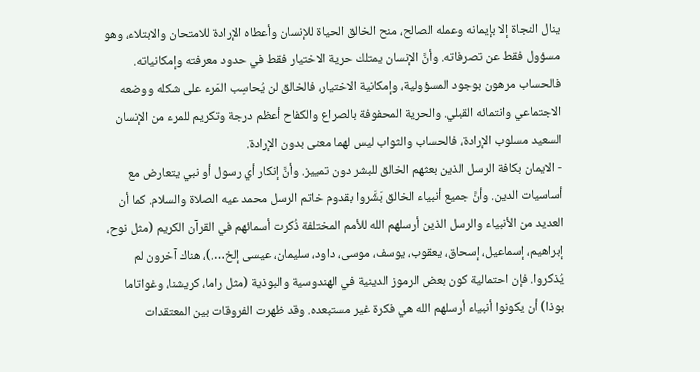ينال النجاة إلا بإيمانه وعمله الصالح، منح الخالق الحياة للإنسان وأعطاه الإرادة للامتحان والابتلاء، وهو مسؤول فقط عن تصرفاته. وأنَّ الإنسان يمتلك حرية الاختيار فقط في حدود معرفته وإمكانياته. فالحساب مرهون بوجود المسؤولية، وإمكانية الاختيار، فالخالق لن يُحاسِب المَرء على شكله ووضعه الاجتماعي وانتمائه القبلي. والحرية المحفوفة بالصراع والكفاح أعظم درجة وتكريم للمرء من الإنسان السعيد مسلوب الإرادة، فالحساب والثواب ليس لهما معنى بدون الإرادة.
- الايمان بكافة الرسل الذين بعثهم الخالق للبشر دون تمييز. وأنَّ إنكار أي رسول أو نبي يتعارض مع أساسيات الدين. وأنَّ جميع أنبياء الخالق بَشَّروا بقدوم خاتم الرسل محمد عيه الصلاة والسلام. كما أن العديد من الأنبياء والرسل الذين أرسلهم الله للأمم المختلفة ذُكرت أسمائهم في القرآن الكريم (مثل نوح، إبراهيم، إسماعيل، إسحاق، يعقوب، يوسف، موسى، داود، سليمان، عيسى إلخ….)، هناك آخرون لم يُذكروا. فإن احتمالية كون بعض الرموز الدينية في الهندوسية والبوذية (مثل راما، كريشنا، وغواتاما بوذا) أن يكونوا أنبياء أرسلهم الله هي فكرة غير مستبعده. وقد ظهرت الفروقات بين المعتقدات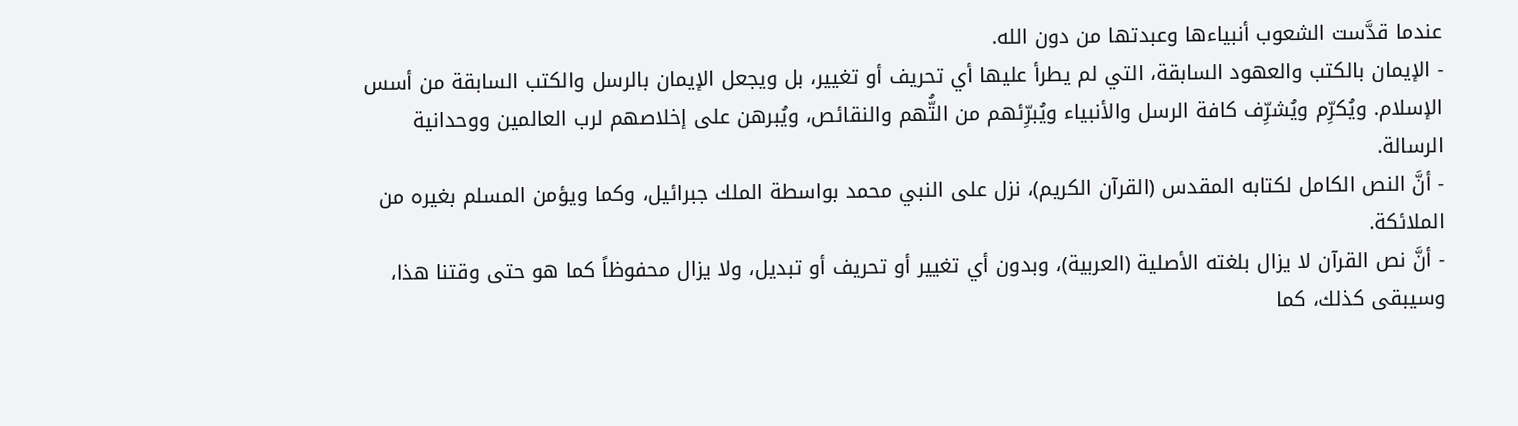عندما قدَّست الشعوب أنبياءها وعبدتها من دون الله.
- الإيمان بالكتب والعهود السابقة، التي لم يطرأ عليها أي تحريف أو تغيير، بل ويجعل الإيمان بالرسل والكتب السابقة من أسس الإسلام. ويُكرِّم ويُشرِّف كافة الرسل والأنبياء ويُبرِّئهم من التُّهم والنقائص، ويُبرهن على إخلاصهم لرب العالمين ووحدانية الرسالة.
- أنَّ النص الكامل لكتابه المقدس (القرآن الكريم)، نزل على النبي محمد بواسطة الملك جبرائيل، وكما ويؤمن المسلم بغيره من الملائكة.
- أنَّ نص القرآن لا يزال بلغته الأصلية (العربية)، وبدون أي تغيير أو تحريف أو تبديل، ولا يزال محفوظاً كما هو حتى وقتنا هذا، وسيبقى كذلك، كما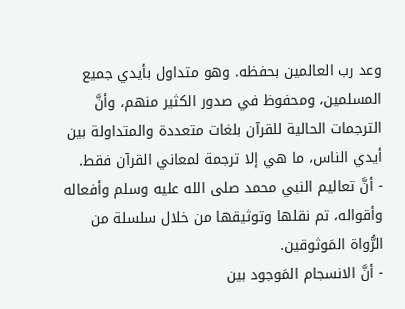وعد رب العالمين بحفظه. وهو متداول بأيدي جميع المسلمين، ومحفوظ في صدور الكثير منهم، وأنَّ الترجمات الحالية للقرآن بلغات متعددة والمتداولة بين أيدي الناس، ما هي إلا ترجمة لمعاني القرآن فقط.
- أنَّ تعاليم النبي محمد صلى الله عليه وسلم وأفعاله وأقواله، تم نقلها وتوثيقها من خلال سلسلة من الرُّواة المَوثوقين.
- أنَّ الانسجام المَوجود بين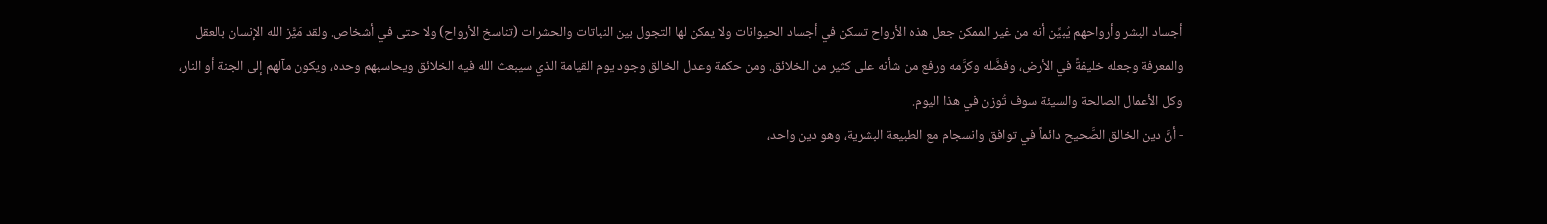أجساد البشر وأرواحهم يُبيِّن أنه من غير الممكن جعل هذه الأرواح تسكن في أجساد الحيوانات ولا يمكن لها التجول بين النباتات والحشرات (تناسخ الأرواح) ولا حتى في أشخاص. ولقد مَيًّز الله الإنسان بالعقل والمعرفة وجعله خليفةً في الأرض، وفضَّله وكرَّمه ورفع من شأنه على كثير من الخلائق. ومن حكمة وعدل الخالق وجود يوم القيامة الذي سيبعث الله فيه الخلائق ويحاسبهم وحده، ويكون مآلهم إلى الجنة أو النار، وكل الأعمال الصالحة والسيئة سوف تُوزن في هذا اليوم.
- أنَّ دين الخالق الصَّحيح دائماً في توافق وانسجام مع الطبيعة البشرية، وهو دين واحد،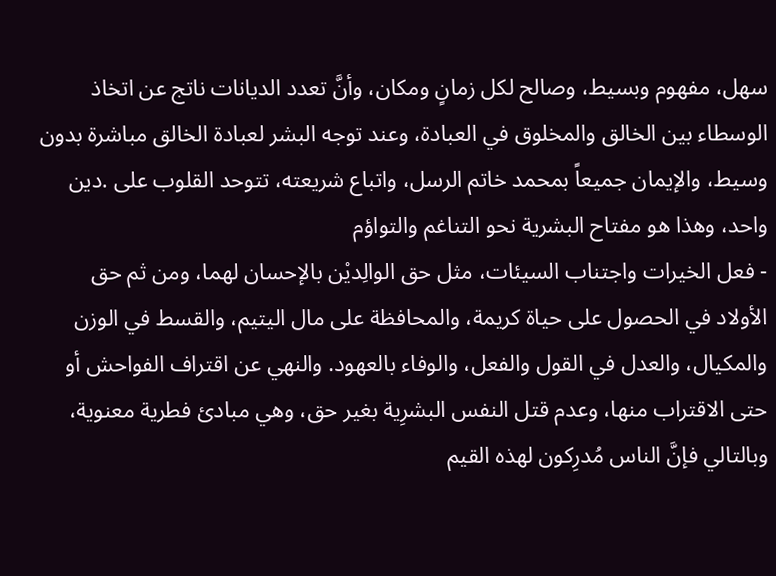سهل، مفهوم وبسيط، وصالح لكل زمانٍ ومكان، وأنَّ تعدد الديانات ناتج عن اتخاذ الوسطاء بين الخالق والمخلوق في العبادة، وعند توجه البشر لعبادة الخالق مباشرة بدون وسيط، والإيمان جميعاً بمحمد خاتم الرسل، واتباع شريعته، تتوحد القلوب على .دين واحد، وهذا هو مفتاح البشرية نحو التناغم والتواؤم
- فعل الخيرات واجتناب السيئات، مثل حق الوالِديْن بالإحسان لهما، ومن ثم حق الأولاد في الحصول على حياة كريمة، والمحافظة على مال اليتيم، والقسط في الوزن والمكيال، والعدل في القول والفعل، والوفاء بالعهود. والنهي عن اقتراف الفواحش أو حتى الاقتراب منها، وعدم قتل النفس البشرِية بغير حق، وهي مبادئ فطرية معنوية، وبالتالي فإنَّ الناس مُدرِكون لهذه القيم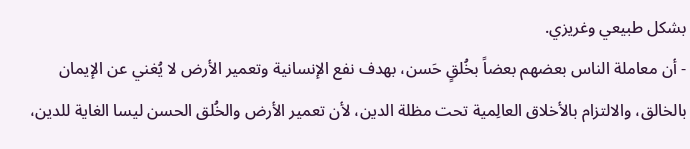بشكل طبيعي وغريزي.
- أن معاملة الناس بعضهم بعضاً بخُلقٍ حَسن، بهدف نفع الإنسانية وتعمير الأرض لا يُغني عن الإيمان بالخالق، والالتزام بالأخلاق العالِمية تحت مظلة الدين، لأن تعمير الأرض والخُلق الحسن ليسا الغاية للدين،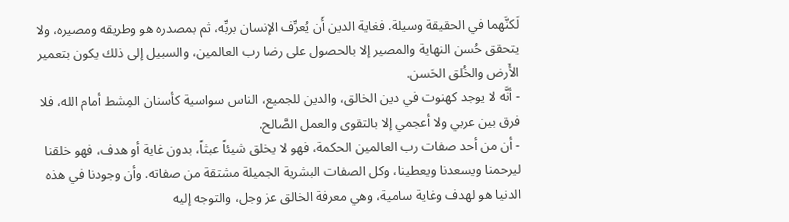لَكنَّهما في الحقيقة وسيلة. فغاية الدين أَن يُعرِّف الإنسان بربِّه، ثم بمصدره هو وطريقه ومصيره، ولا يتحقق حُسن النهاية والمصير إلا بالحصول على رضا رب العالمين، والسبيل إلى ذلك يكون بتعمير الأَرض والخُلق الحَسن.
- أنَّه لا يوجد كهنوت في دين الخالق، والدين للجميع، الناس سواسية كأسنان المِشط أمام الله، فلا فرق بين عربي ولا أعجمي إلا بالتقوى والعمل الصَّالح.
- أن من أحد صفات رب العالمين الحكمة، فهو لا يخلق شيئاً عبثاً، بدون غاية أو هدف، فهو خلقنا ليرحمنا ويسعدنا ويعطينا، وكل الصفات البشرية الجميلة مشتقة من صفاته. وأن وجودنا في هذه الدنيا هو لهدف وغاية سامية، وهي معرفة الخالق عز وجل، والتوجه إليه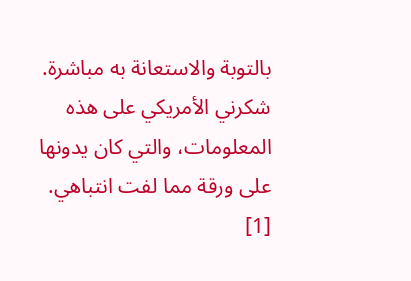بالتوبة والاستعانة به مباشرة.
شكرني الأمريكي على هذه المعلومات، والتي كان يدونها على ورقة مما لفت انتباهي.
[1]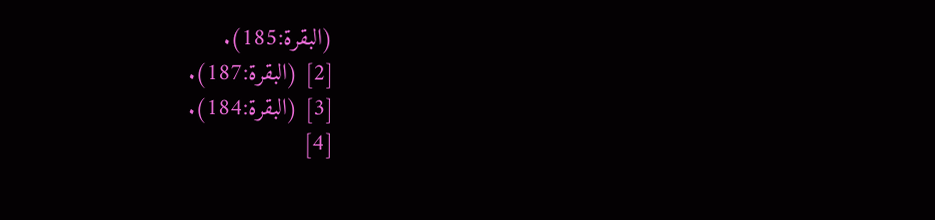(البقرة:185).
[2] (البقرة:187).
[3] (البقرة:184).
[4]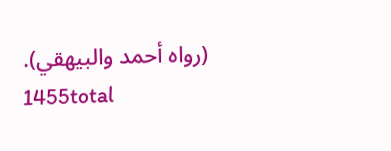(رواه أحمد والبيهقي).
1455total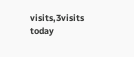visits,3visits today